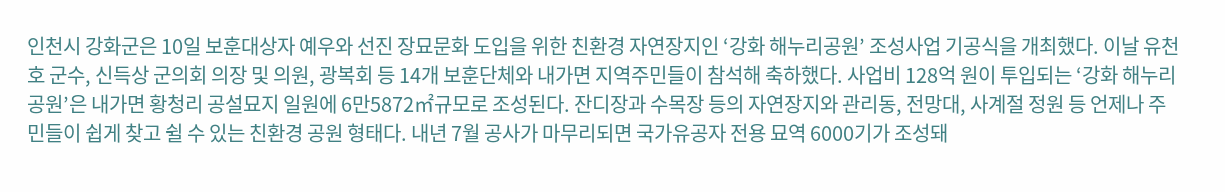인천시 강화군은 10일 보훈대상자 예우와 선진 장묘문화 도입을 위한 친환경 자연장지인 ‘강화 해누리공원’ 조성사업 기공식을 개최했다. 이날 유천호 군수, 신득상 군의회 의장 및 의원, 광복회 등 14개 보훈단체와 내가면 지역주민들이 참석해 축하했다. 사업비 128억 원이 투입되는 ‘강화 해누리공원’은 내가면 황청리 공설묘지 일원에 6만5872㎡규모로 조성된다. 잔디장과 수목장 등의 자연장지와 관리동, 전망대, 사계절 정원 등 언제나 주민들이 쉽게 찾고 쉴 수 있는 친환경 공원 형태다. 내년 7월 공사가 마무리되면 국가유공자 전용 묘역 6000기가 조성돼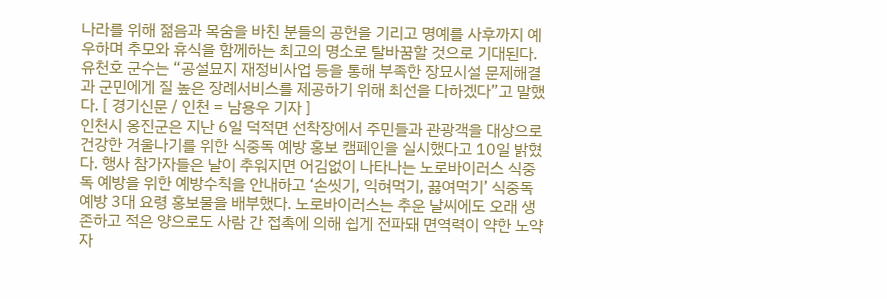나라를 위해 젊음과 목숨을 바친 분들의 공헌을 기리고 명예를 사후까지 예우하며 추모와 휴식을 함께하는 최고의 명소로 탈바꿈할 것으로 기대된다. 유천호 군수는 “공설묘지 재정비사업 등을 통해 부족한 장묘시설 문제해결과 군민에게 질 높은 장례서비스를 제공하기 위해 최선을 다하겠다”고 말했다. [ 경기신문 / 인천 = 남용우 기자 ]
인천시 옹진군은 지난 6일 덕적면 선착장에서 주민들과 관광객을 대상으로 건강한 겨울나기를 위한 식중독 예방 홍보 캠페인을 실시했다고 10일 밝혔다. 행사 참가자들은 날이 추워지면 어김없이 나타나는 노로바이러스 식중독 예방을 위한 예방수칙을 안내하고 ‘손씻기, 익혀먹기, 끓여먹기’ 식중독 예방 3대 요령 홍보물을 배부했다. 노로바이러스는 추운 날씨에도 오래 생존하고 적은 양으로도 사람 간 접촉에 의해 쉽게 전파돼 면역력이 약한 노약자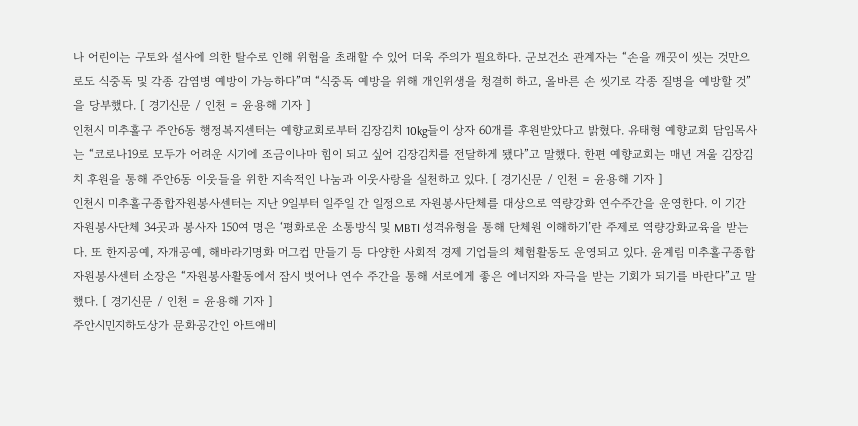나 어린이는 구토와 설사에 의한 탈수로 인해 위험을 초래할 수 있어 더욱 주의가 필요하다. 군보건소 관계자는 “손을 깨끗이 씻는 것만으로도 식중독 및 각종 감염병 예방이 가능하다”며 “식중독 예방을 위해 개인위생을 청결히 하고, 올바른 손 씻기로 각종 질병을 예방할 것”을 당부했다. [ 경기신문 / 인천 = 윤용해 기자 ]
인천시 미추홀구 주안6동 행정복지센터는 예향교회로부터 김장김치 10kg들이 상자 60개를 후원받았다고 밝혔다. 유태형 예향교회 담임목사는 “코로나19로 모두가 어려운 시기에 조금이나마 힘이 되고 싶어 김장김치를 전달하게 됐다”고 말했다. 한편 예향교회는 매년 겨울 김장김치 후원을 통해 주안6동 이웃들을 위한 지속적인 나눔과 이웃사랑을 실천하고 있다. [ 경기신문 / 인천 = 윤용해 기자 ]
인천시 미추홀구종합자원봉사센터는 지난 9일부터 일주일 간 일정으로 자원봉사단체를 대상으로 역량강화 연수주간을 운영한다. 이 기간 자원봉사단체 34곳과 봉사자 150여 명은 ‘평화로운 소통방식 및 MBTI 성격유형을 통해 단체원 이해하기’란 주제로 역량강화교육을 받는다. 또 한지공예, 자개공예, 해바라기명화 머그컵 만들기 등 다양한 사회적 경제 기업들의 체험활동도 운영되고 있다. 윤계림 미추홀구종합자원봉사센터 소장은 “자원봉사활동에서 잠시 벗어나 연수 주간을 통해 서로에게 좋은 에너지와 자극을 받는 기회가 되기를 바란다”고 말했다. [ 경기신문 / 인천 = 윤용해 기자 ]
주안시민지하도상가 문화공간인 아트애비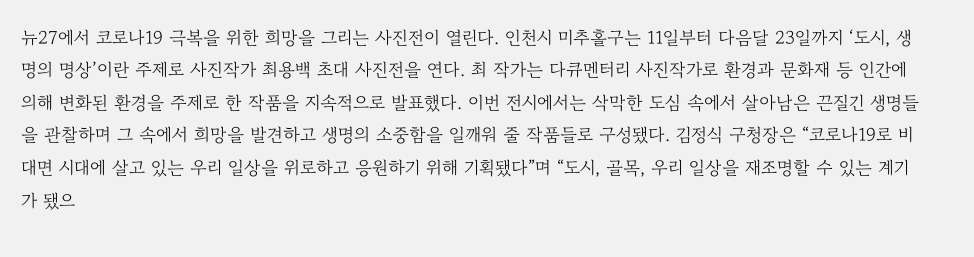뉴27에서 코로나19 극복을 위한 희망을 그리는 사진전이 열린다. 인천시 미추홀구는 11일부터 다음달 23일까지 ‘도시, 생명의 명상’이란 주제로 사진작가 최용백 초대 사진전을 연다. 최 작가는 다큐멘터리 사진작가로 환경과 문화재 등 인간에 의해 변화된 환경을 주제로 한 작품을 지속적으로 발표했다. 이번 전시에서는 삭막한 도심 속에서 살아남은 끈질긴 생명들을 관찰하며 그 속에서 희망을 발견하고 생명의 소중함을 일깨워 줄 작품들로 구성됐다. 김정식 구청장은 “코로나19로 비대면 시대에 살고 있는 우리 일상을 위로하고 응원하기 위해 기획됐다”며 “도시, 골목, 우리 일상을 재조명할 수 있는 계기가 됐으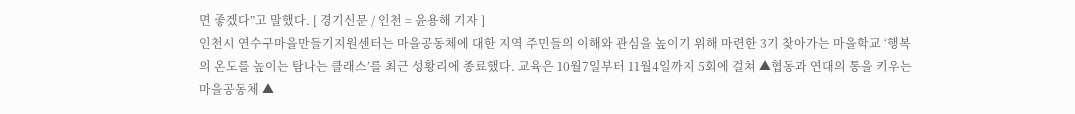면 좋겠다”고 말했다. [ 경기신문 / 인천 = 윤용해 기자 ]
인천시 연수구마을만들기지원센터는 마을공동체에 대한 지역 주민들의 이해와 관심을 높이기 위해 마련한 3기 찾아가는 마을학교 ‘행복의 온도를 높이는 탐나는 클래스’를 최근 성황리에 종료했다. 교육은 10월7일부터 11월4일까지 5회에 걸쳐 ▲협동과 연대의 통을 키우는 마을공동체 ▲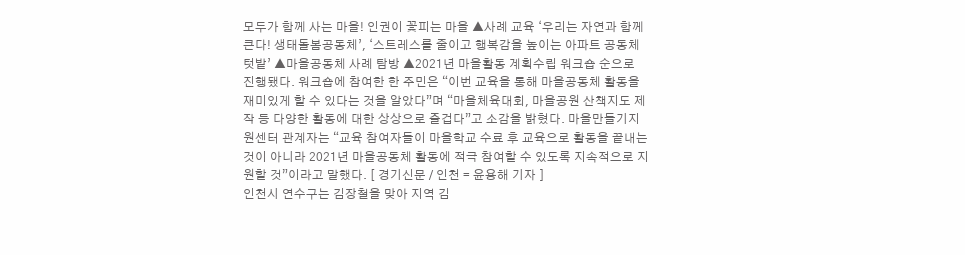모두가 함께 사는 마을! 인권이 꽃피는 마을 ▲사례 교육 ‘우리는 자연과 함께 큰다! 생태돌봄공동체’, ‘스트레스를 줄이고 행복감을 높이는 아파트 공동체 텃밭’ ▲마을공동체 사례 탐방 ▲2021년 마을활동 계획수립 워크숍 순으로 진행됐다. 워크숍에 참여한 한 주민은 “이번 교육을 통해 마을공동체 활동을 재미있게 할 수 있다는 것을 알았다”며 “마을체육대회, 마을공원 산책지도 제작 등 다양한 활동에 대한 상상으로 즐겁다”고 소감을 밝혔다. 마을만들기지원센터 관계자는 “교육 참여자들이 마을학교 수료 후 교육으로 활동을 끝내는 것이 아니라 2021년 마을공동체 활동에 적극 참여할 수 있도록 지속적으로 지원할 것”이라고 말했다. [ 경기신문 / 인천 = 윤용해 기자 ]
인천시 연수구는 김장철을 맞아 지역 김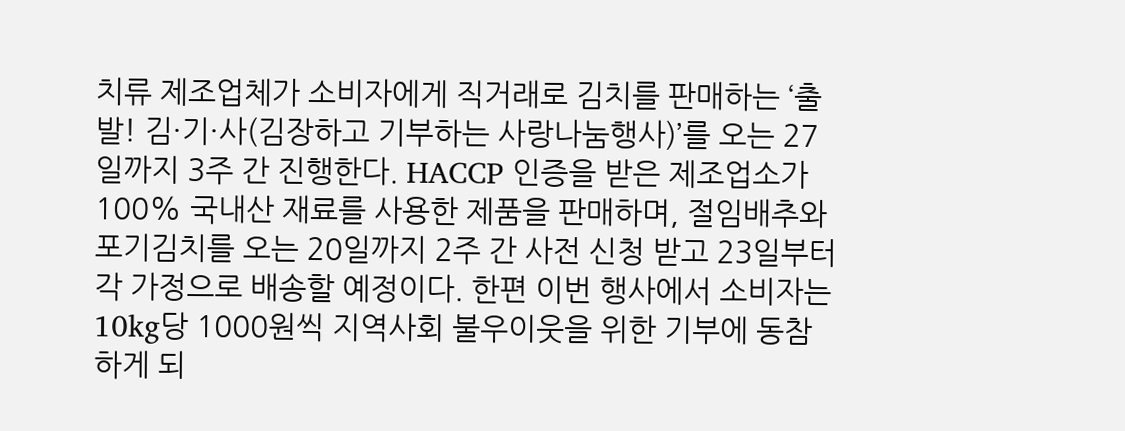치류 제조업체가 소비자에게 직거래로 김치를 판매하는 ‘출발! 김·기·사(김장하고 기부하는 사랑나눔행사)’를 오는 27일까지 3주 간 진행한다. HACCP 인증을 받은 제조업소가 100% 국내산 재료를 사용한 제품을 판매하며, 절임배추와 포기김치를 오는 20일까지 2주 간 사전 신청 받고 23일부터 각 가정으로 배송할 예정이다. 한편 이번 행사에서 소비자는 10kg당 1000원씩 지역사회 불우이웃을 위한 기부에 동참하게 되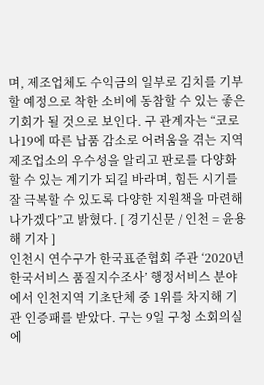며, 제조업체도 수익금의 일부로 김치를 기부할 예정으로 착한 소비에 동참할 수 있는 좋은 기회가 될 것으로 보인다. 구 관계자는 “코로나19에 따른 납품 감소로 어려움을 겪는 지역 제조업소의 우수성을 알리고 판로를 다양화할 수 있는 계기가 되길 바라며, 힘든 시기를 잘 극복할 수 있도록 다양한 지원책을 마련해 나가겠다”고 밝혔다. [ 경기신문 / 인천 = 윤용해 기자 ]
인천시 연수구가 한국표준협회 주관 ‘2020년 한국서비스 품질지수조사’ 행정서비스 분야에서 인천지역 기초단체 중 1위를 차지해 기관 인증패를 받았다. 구는 9일 구청 소회의실에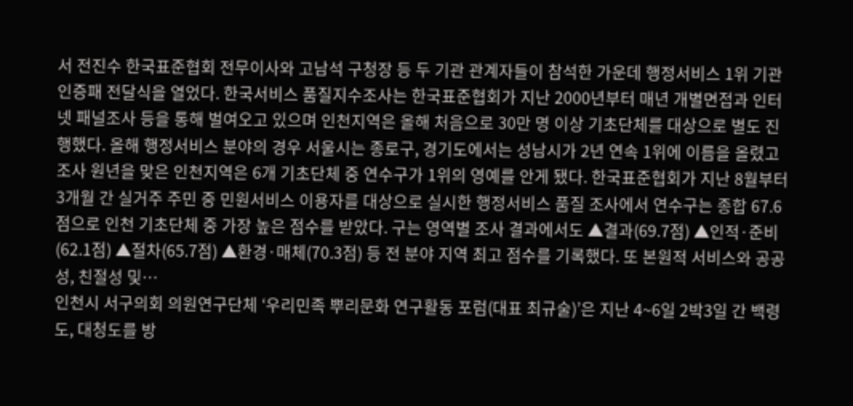서 전진수 한국표준협회 전무이사와 고남석 구청장 등 두 기관 관계자들이 참석한 가운데 행정서비스 1위 기관 인증패 전달식을 열었다. 한국서비스 품질지수조사는 한국표준협회가 지난 2000년부터 매년 개별면접과 인터넷 패널조사 등을 통해 벌여오고 있으며 인천지역은 올해 처음으로 30만 명 이상 기초단체를 대상으로 별도 진행했다. 올해 행정서비스 분야의 경우 서울시는 종로구, 경기도에서는 성남시가 2년 연속 1위에 이름을 올렸고 조사 원년을 맞은 인천지역은 6개 기초단체 중 연수구가 1위의 영예를 안게 됐다. 한국표준협회가 지난 8월부터 3개월 간 실거주 주민 중 민원서비스 이용자를 대상으로 실시한 행정서비스 품질 조사에서 연수구는 종합 67.6점으로 인천 기초단체 중 가장 높은 점수를 받았다. 구는 영역별 조사 결과에서도 ▲결과(69.7점) ▲인적·준비(62.1점) ▲절차(65.7점) ▲환경·매체(70.3점) 등 전 분야 지역 최고 점수를 기록했다. 또 본원적 서비스와 공공성, 친절성 및…
인천시 서구의회 의원연구단체 ‘우리민족 뿌리문화 연구활동 포럼(대표 최규술)’은 지난 4~6일 2박3일 간 백령도, 대청도를 방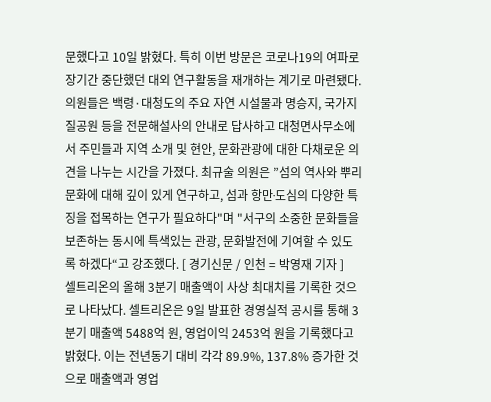문했다고 10일 밝혔다. 특히 이번 방문은 코로나19의 여파로 장기간 중단했던 대외 연구활동을 재개하는 계기로 마련됐다. 의원들은 백령·대청도의 주요 자연 시설물과 명승지, 국가지질공원 등을 전문해설사의 안내로 답사하고 대청면사무소에서 주민들과 지역 소개 및 현안, 문화관광에 대한 다채로운 의견을 나누는 시간을 가졌다. 최규술 의원은 ”섬의 역사와 뿌리문화에 대해 깊이 있게 연구하고, 섬과 항만∙도심의 다양한 특징을 접목하는 연구가 필요하다"며 "서구의 소중한 문화들을 보존하는 동시에 특색있는 관광, 문화발전에 기여할 수 있도록 하겠다“고 강조했다. [ 경기신문 / 인천 = 박영재 기자 ]
셀트리온의 올해 3분기 매출액이 사상 최대치를 기록한 것으로 나타났다. 셀트리온은 9일 발표한 경영실적 공시를 통해 3분기 매출액 5488억 원, 영업이익 2453억 원을 기록했다고 밝혔다. 이는 전년동기 대비 각각 89.9%, 137.8% 증가한 것으로 매출액과 영업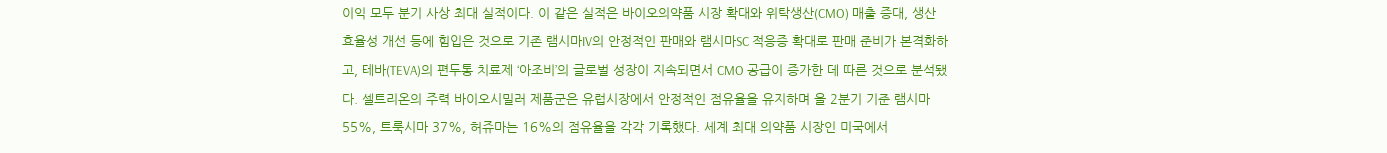이익 모두 분기 사상 최대 실적이다. 이 같은 실적은 바이오의약품 시장 확대와 위탁생산(CMO) 매출 증대, 생산 효율성 개선 등에 힘입은 것으로 기존 램시마IV의 안정적인 판매와 램시마SC 적응증 확대로 판매 준비가 본격화하고, 테바(TEVA)의 편두통 치료제 ‘아조비’의 글로벌 성장이 지속되면서 CMO 공급이 증가한 데 따른 것으로 분석됐다. 셀트리온의 주력 바이오시밀러 제품군은 유럽시장에서 안정적인 점유율을 유지하며 올 2분기 기준 램시마 55%, 트룩시마 37%, 허쥬마는 16%의 점유율을 각각 기록했다. 세계 최대 의약품 시장인 미국에서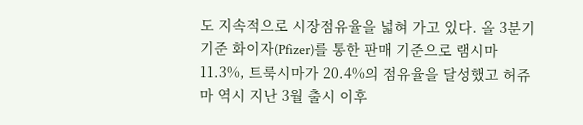도 지속적으로 시장점유율을 넓혀 가고 있다. 올 3분기 기준 화이자(Pfizer)를 통한 판매 기준으로 램시마 11.3%, 트룩시마가 20.4%의 점유율을 달성했고 허쥬마 역시 지난 3월 출시 이후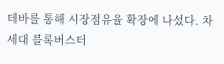테바를 통해 시장점유율 확장에 나섰다. 차세대 블록버스터